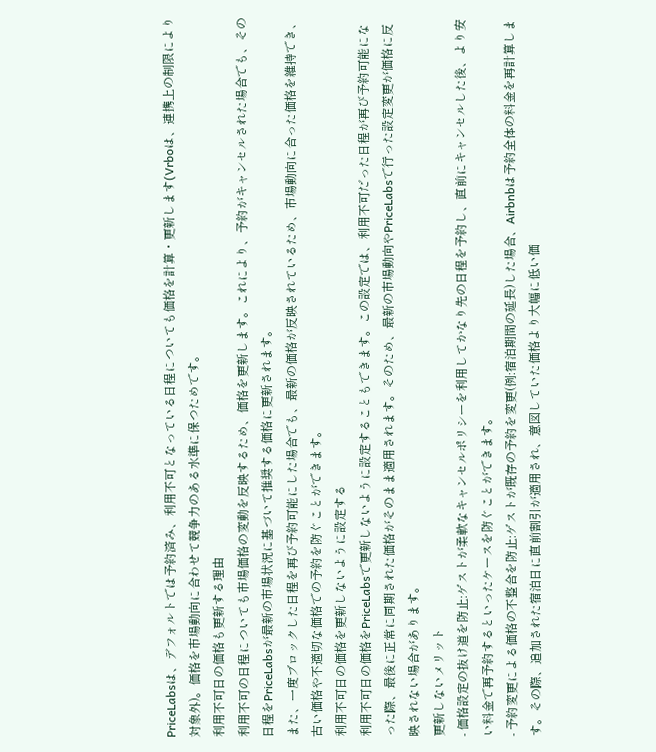PriceLabsは、デフォルトでは予約済み、利用不可となっている日程についても価格を計算・更新します(Vrboは、連携上の制限により対象外)。価格を市場動向に合わせて競争力のある水準に保つためです。
利用不可日の価格も更新する理由
利用不可の日程についても市場価格の変動を反映するため、価格を更新します。これにより、予約がキャンセルされた場合でも、その日程をPriceLabsが最新の市場状況に基づいて推奨する価格に更新されます。
また、一度ブロックした日程を再び予約可能にした場合でも、最新の価格が反映されているため、市場動向に合った価格を維持でき、古い価格や不適切な価格での予約を防ぐことができます。
利用不可日の価格を更新しないように設定する
利用不可日の価格をPriceLabsで更新しないように設定することもできます。この設定では、利用不可だった日程が再び予約可能になった際、最後に正常に同期された価格がそのまま適用されます。そのため、最新の市場動向やPriceLabsで行った設定変更が価格に反映されない場合があります。
更新しないメリット
- 価格設定の抜け道を防止:ゲストが柔軟なキャンセルポリシーを利用してかなり先の日程を予約し、直前にキャンセルした後、より安い料金で再予約するといったケースを防ぐことができます。
- 予約変更による価格の不整合を防止:ゲストが既存の予約を変更(例:宿泊期間の延長)した場合、Airbnbは予約全体の料金を再計算します。その際、追加された宿泊日に直前割引が適用され、意図していた価格より大幅に低い価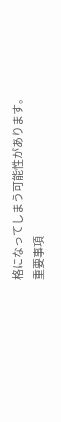格になってしまう可能性があります。
重要事項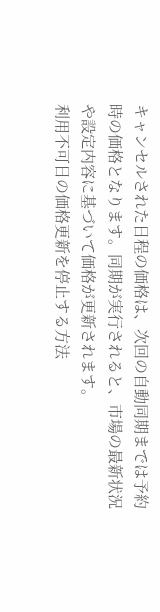キャンセルされた日程の価格は、次回の自動同期までは予約時の価格となります。同期が実行されると、市場の最新状況や設定内容に基づいて価格が更新されます。
利用不可日の価格更新を停止する方法